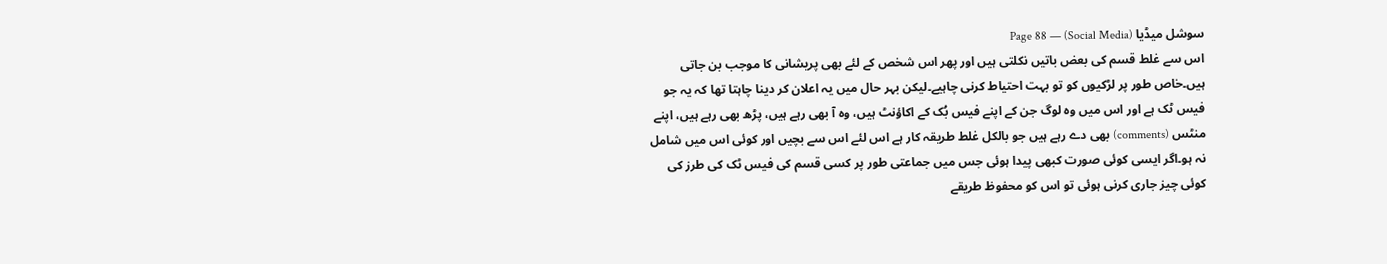سوشل میڈیا (Social Media) — Page 88
اس سے غلط قسم کی بعض باتیں نکلتی ہیں اور پھر اس شخص کے لئے بھی پریشانی کا موجب بن جاتی ہیں۔خاص طور پر لڑکیوں کو تو بہت احتیاط کرنی چاہیے۔لیکن بہر حال میں یہ اعلان کر دینا چاہتا تھا کہ یہ جو فیس ٹک ہے اور اس میں وہ لوگ جن کے اپنے فیس بُک کے اکاؤنٹ ہیں، وہ آ بھی رہے ہیں، پڑھ بھی رہے ہیں، اپنے منٹس (comments) بھی دے رہے ہیں جو بالکل غلط طریقہ کار ہے اس لئے اس سے بچیں اور کوئی اس میں شامل نہ ہو۔اگر ایسی کوئی صورت کبھی پیدا ہوئی جس میں جماعتی طور پر کسی قسم کی فیس ٹک کی طرز کی کوئی چیز جاری کرنی ہوئی تو اس کو محفوظ طریقے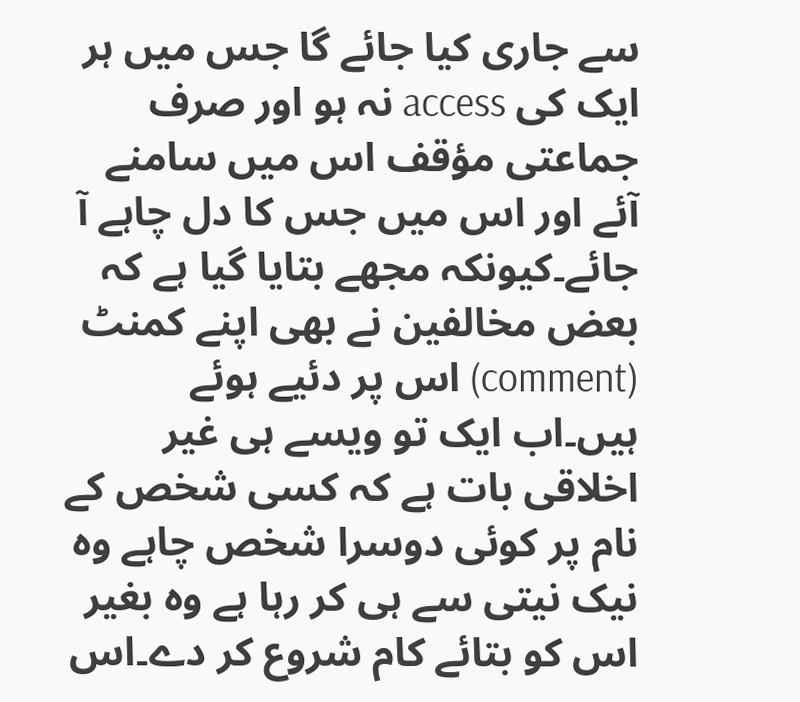سے جاری کیا جائے گا جس میں ہر ایک کی access نہ ہو اور صرف جماعتی مؤقف اس میں سامنے آئے اور اس میں جس کا دل چاہے آ جائے۔کیونکہ مجھے بتایا گیا ہے کہ بعض مخالفین نے بھی اپنے کمنٹ (comment) اس پر دئیے ہوئے ہیں۔اب ایک تو ویسے ہی غیر اخلاقی بات ہے کہ کسی شخص کے نام پر کوئی دوسرا شخص چاہے وہ نیک نیتی سے ہی کر رہا ہے وہ بغیر اس کو بتائے کام شروع کر دے۔اس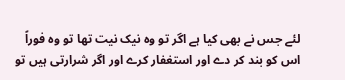لئے جس نے بھی کیا ہے اگر تو وہ نیک نیت تھا تو وہ فوراً اس کو بند کر دے اور استغفار کرے اور اگر شرارتی ہیں تو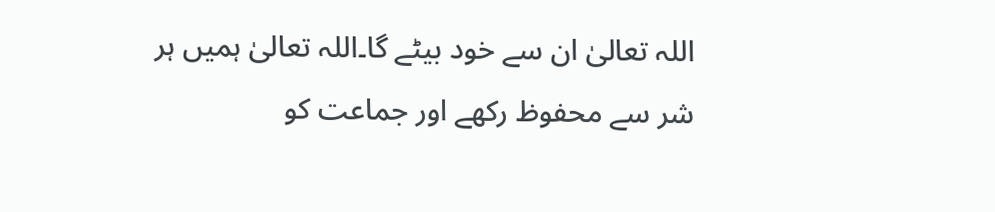اللہ تعالیٰ ان سے خود بیٹے گا۔اللہ تعالیٰ ہمیں ہر شر سے محفوظ رکھے اور جماعت کو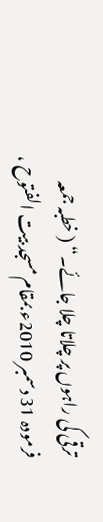ترقی کی راہوں پر چلاتا چلا جائے۔“ ( خطبہ جمعہ فرمودہ 31 دسمبر 2010ء بمقام مسجد بیت الفتوح ،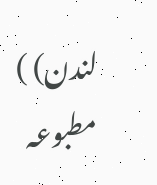لندن) ) مطبوعہ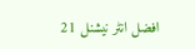افضل انٹر نیشنل 21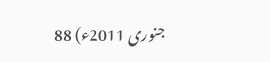جنوری 2011ء) 88